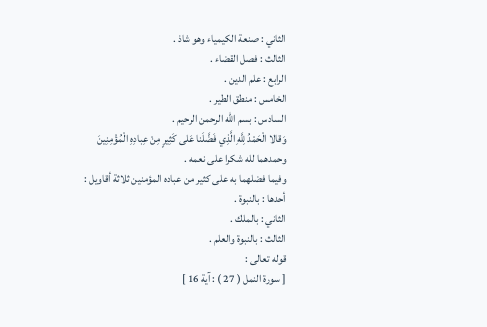الثاني : صنعة الكيمياء وهو شاذ .
الثالث : فصل القضاء .
الرابع : علم الدين .
الخامس : منطق الطير .
السادس : بسم الله الرحمن الرحيم .
وَقالا الْحَمْدُ لِلَّهِ الَّذِي فَضَّلَنا عَلى كَثِيرٍ مِنْ عِبادِهِ الْمُؤْمِنِينَ
وحمدهما لله شكرا على نعمه .
وفيما فضلهما به على كثير من عباده المؤمنين ثلاثة أقاويل :
أحدها : بالنبوة .
الثاني : بالملك .
الثالث : بالنبوة والعلم .
قوله تعالى :
[ سورة النمل ( 27 ) : آية 16 ]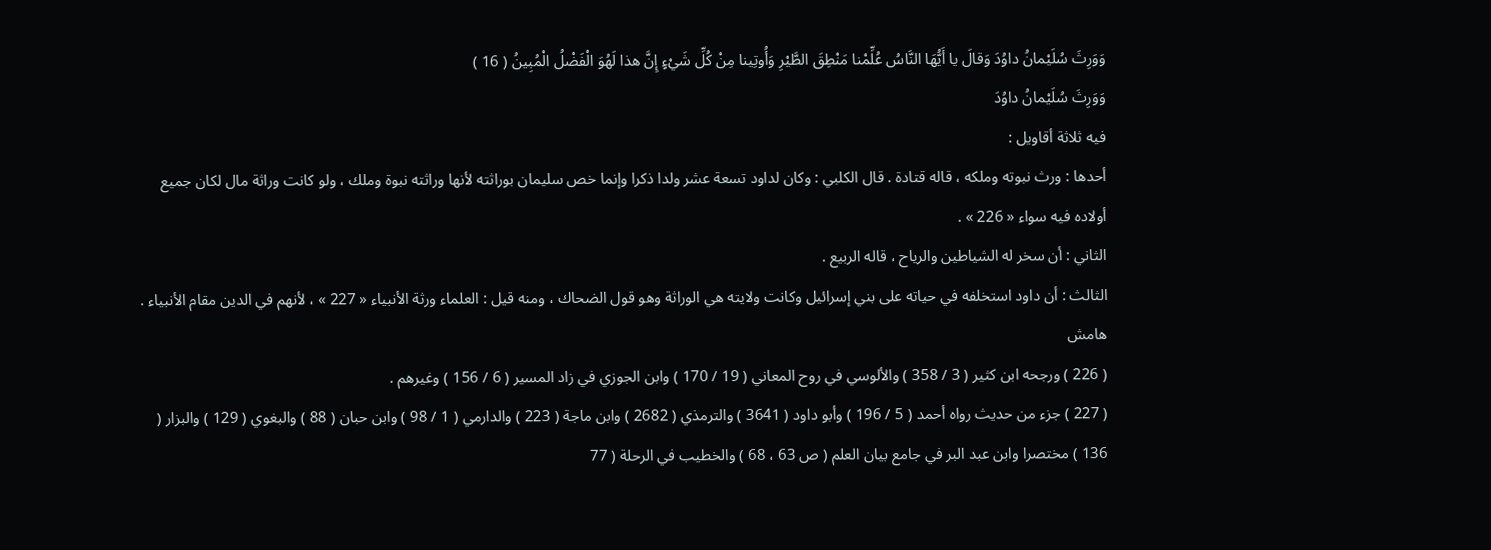وَوَرِثَ سُلَيْمانُ داوُدَ وَقالَ يا أَيُّهَا النَّاسُ عُلِّمْنا مَنْطِقَ الطَّيْرِ وَأُوتِينا مِنْ كُلِّ شَيْءٍ إِنَّ هذا لَهُوَ الْفَضْلُ الْمُبِينُ ( 16 )
وَوَرِثَ سُلَيْمانُ داوُدَ
فيه ثلاثة أقاويل :
أحدها : ورث نبوته وملكه ، قاله قتادة . قال الكلبي : وكان لداود تسعة عشر ولدا ذكرا وإنما خص سليمان بوراثته لأنها وراثته نبوة وملك ، ولو كانت وراثة مال لكان جميع أولاده فيه سواء « 226 » .
الثاني : أن سخر له الشياطين والرياح ، قاله الربيع .
الثالث : أن داود استخلفه في حياته على بني إسرائيل وكانت ولايته هي الوراثة وهو قول الضحاك ، ومنه قيل : العلماء ورثة الأنبياء « 227 » ، لأنهم في الدين مقام الأنبياء .
هامش
( 226 ) ورجحه ابن كثير ( 3 / 358 ) والألوسي في روح المعاني ( 19 / 170 ) وابن الجوزي في زاد المسير ( 6 / 156 ) وغيرهم .
( 227 ) جزء من حديث رواه أحمد ( 5 / 196 ) وأبو داود ( 3641 ) والترمذي ( 2682 ) وابن ماجة ( 223 ) والدارمي ( 1 / 98 ) وابن حبان ( 88 ) والبغوي ( 129 ) والبزار ( 136 ) مختصرا وابن عبد البر في جامع بيان العلم ( ص 63 ، 68 ) والخطيب في الرحلة ( 77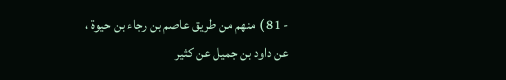- 81 ) منهم من طريق عاصم بن رجاء بن حيوة ، عن داود بن جميل عن كثير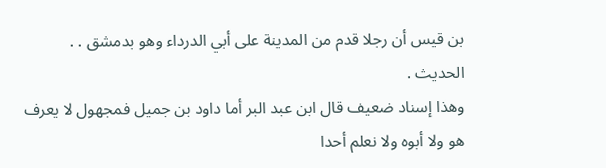بن قيس أن رجلا قدم من المدينة على أبي الدرداء وهو بدمشق . . الحديث .
وهذا إسناد ضعيف قال ابن عبد البر أما داود بن جميل فمجهول لا يعرف هو ولا أبوه ولا نعلم أحدا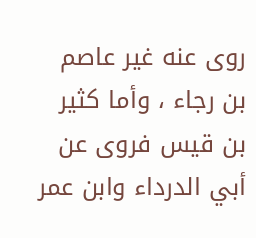روى عنه غير عاصم بن رجاء ، وأما كثير بن قيس فروى عن أبي الدرداء وابن عمر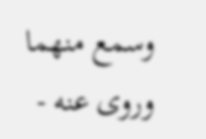وسمع منهما وروى عنه -